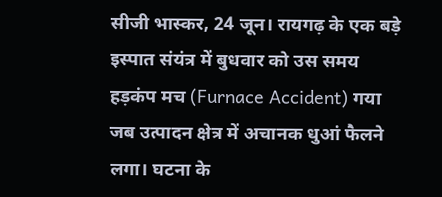सीजी भास्कर, 24 जून। रायगढ़ के एक बड़े इस्पात संयंत्र में बुधवार को उस समय हड़कंप मच (Furnace Accident) गया जब उत्पादन क्षेत्र में अचानक धुआं फैलने लगा। घटना के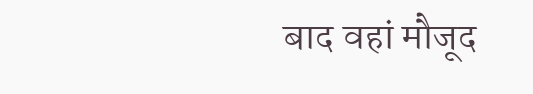बाद वहां मौजूद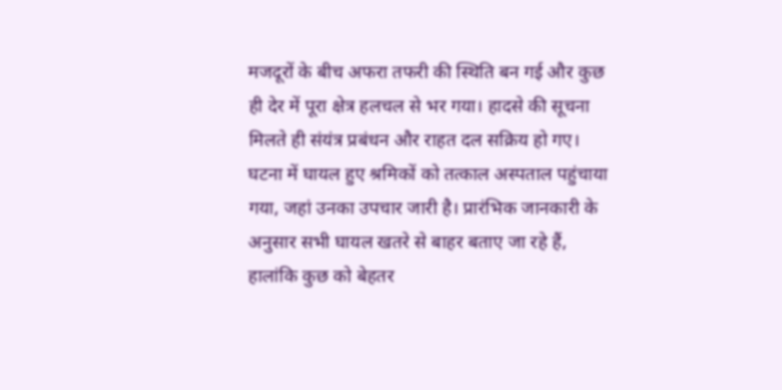मजदूरों के बीच अफरा तफरी की स्थिति बन गई और कुछ ही देर में पूरा क्षेत्र हलचल से भर गया। हादसे की सूचना मिलते ही संयंत्र प्रबंधन और राहत दल सक्रिय हो गए।
घटना में घायल हुए श्रमिकों को तत्काल अस्पताल पहुंचाया गया, जहां उनका उपचार जारी है। प्रारंभिक जानकारी के अनुसार सभी घायल खतरे से बाहर बताए जा रहे हैं, हालांकि कुछ को बेहतर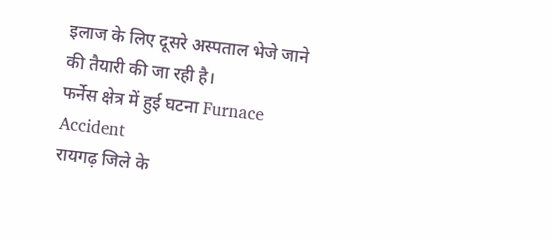इलाज के लिए दूसरे अस्पताल भेजे जाने की तैयारी की जा रही है।
फर्नेस क्षेत्र में हुई घटना Furnace Accident
रायगढ़ जिले के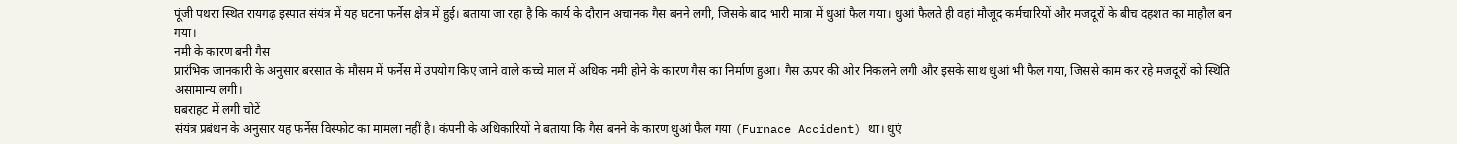पूंजी पथरा स्थित रायगढ़ इस्पात संयंत्र में यह घटना फर्नेस क्षेत्र में हुई। बताया जा रहा है कि कार्य के दौरान अचानक गैस बनने लगी, जिसके बाद भारी मात्रा में धुआं फैल गया। धुआं फैलते ही वहां मौजूद कर्मचारियों और मजदूरों के बीच दहशत का माहौल बन गया।
नमी के कारण बनी गैस
प्रारंभिक जानकारी के अनुसार बरसात के मौसम में फर्नेस में उपयोग किए जाने वाले कच्चे माल में अधिक नमी होने के कारण गैस का निर्माण हुआ। गैस ऊपर की ओर निकलने लगी और इसके साथ धुआं भी फैल गया, जिससे काम कर रहे मजदूरों को स्थिति असामान्य लगी।
घबराहट में लगी चोटें
संयंत्र प्रबंधन के अनुसार यह फर्नेस विस्फोट का मामला नहीं है। कंपनी के अधिकारियों ने बताया कि गैस बनने के कारण धुआं फैल गया (Furnace Accident) था। धुएं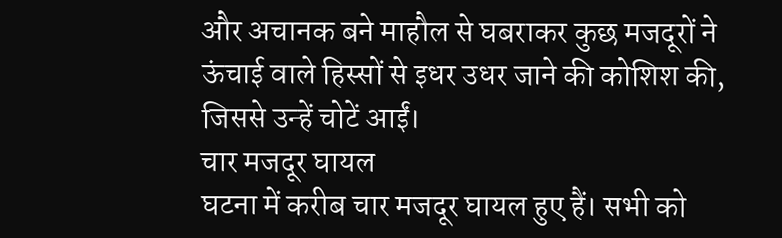और अचानक बने माहौल से घबराकर कुछ मजदूरों ने ऊंचाई वाले हिस्सों से इधर उधर जाने की कोशिश की, जिससे उन्हें चोटें आईं।
चार मजदूर घायल
घटना में करीब चार मजदूर घायल हुए हैं। सभी को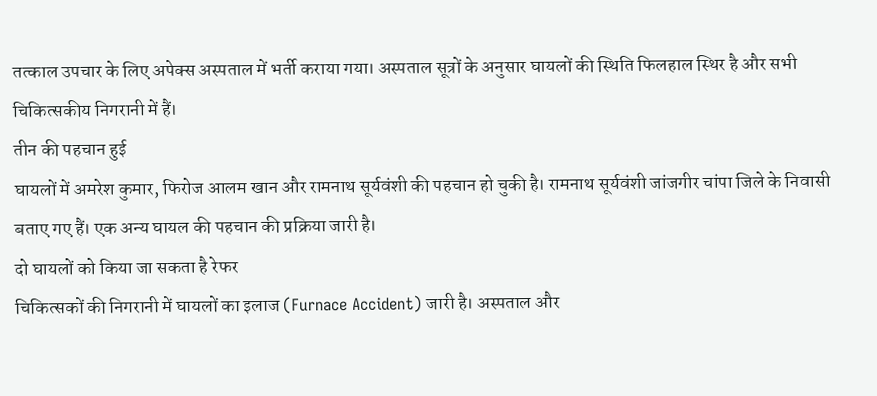तत्काल उपचार के लिए अपेक्स अस्पताल में भर्ती कराया गया। अस्पताल सूत्रों के अनुसार घायलों की स्थिति फिलहाल स्थिर है और सभी चिकित्सकीय निगरानी में हैं।
तीन की पहचान हुई
घायलों में अमरेश कुमार, फिरोज आलम खान और रामनाथ सूर्यवंशी की पहचान हो चुकी है। रामनाथ सूर्यवंशी जांजगीर चांपा जिले के निवासी बताए गए हैं। एक अन्य घायल की पहचान की प्रक्रिया जारी है।
दो घायलों को किया जा सकता है रेफर
चिकित्सकों की निगरानी में घायलों का इलाज (Furnace Accident) जारी है। अस्पताल और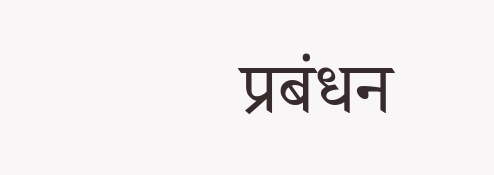प्रबंधन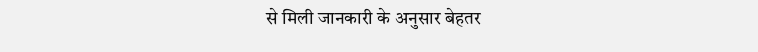से मिली जानकारी के अनुसार बेहतर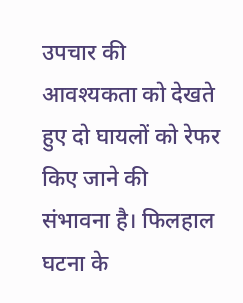उपचार की आवश्यकता को देखते हुए दो घायलों को रेफर किए जाने की संभावना है। फिलहाल घटना के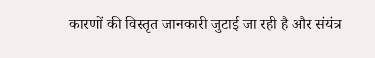कारणों की विस्तृत जानकारी जुटाई जा रही है और संयंत्र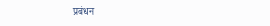प्रबंधन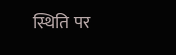स्थिति पर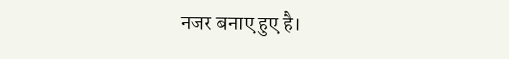नजर बनाए हुए है।